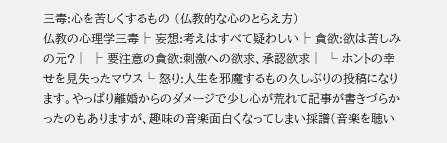三毒:心を苦しくするもの (仏教的な心のとらえ方)
仏教の心理学三毒├ 妄想:考えはすべて疑わしい├ 貪欲:欲は苦しみの元?│ ├ 要注意の貪欲:刺激への欲求、承認欲求│ └ ホントの幸せを見失ったマウス└ 怒り:人生を邪魔するもの久しぶりの投稿になります。やっぱり離婚からのダメージで少し心が荒れて記事が書きづらかったのもありますが、趣味の音楽面白くなってしまい採譜(音楽を聴い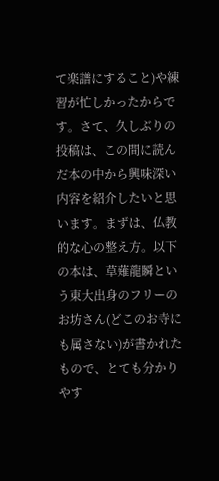て楽譜にすること)や練習が忙しかったからです。さて、久しぶりの投稿は、この間に読んだ本の中から興味深い内容を紹介したいと思います。まずは、仏教的な心の整え方。以下の本は、草薙龍瞬という東大出身のフリーのお坊さん(どこのお寺にも属さない)が書かれたもので、とても分かりやす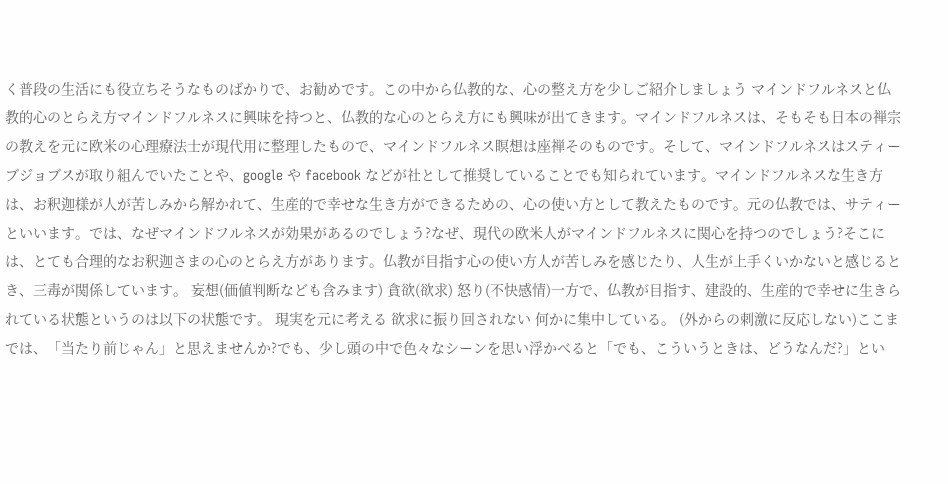く普段の生活にも役立ちそうなものばかりで、お勧めです。この中から仏教的な、心の整え方を少しご紹介しましょう マインドフルネスと仏教的心のとらえ方マインドフルネスに興味を持つと、仏教的な心のとらえ方にも興味が出てきます。マインドフルネスは、そもそも日本の禅宗の教えを元に欧米の心理療法士が現代用に整理したもので、マインドフルネス瞑想は座禅そのものです。そして、マインドフルネスはスティーブジョブスが取り組んでいたことや、google や facebook などが社として推奨していることでも知られています。マインドフルネスな生き方は、お釈迦様が人が苦しみから解かれて、生産的で幸せな生き方ができるための、心の使い方として教えたものです。元の仏教では、サティーといいます。では、なぜマインドフルネスが効果があるのでしょう?なぜ、現代の欧米人がマインドフルネスに関心を持つのでしょう?そこには、とても合理的なお釈迦さまの心のとらえ方があります。仏教が目指す心の使い方人が苦しみを感じたり、人生が上手くいかないと感じるとき、三毒が関係しています。 妄想(価値判断なども含みます) 貪欲(欲求) 怒り(不快感情)一方で、仏教が目指す、建設的、生産的で幸せに生きられている状態というのは以下の状態です。 現実を元に考える 欲求に振り回されない 何かに集中している。 (外からの刺激に反応しない)ここまでは、「当たり前じゃん」と思えませんか?でも、少し頭の中で色々なシーンを思い浮かべると「でも、こういうときは、どうなんだ?」とい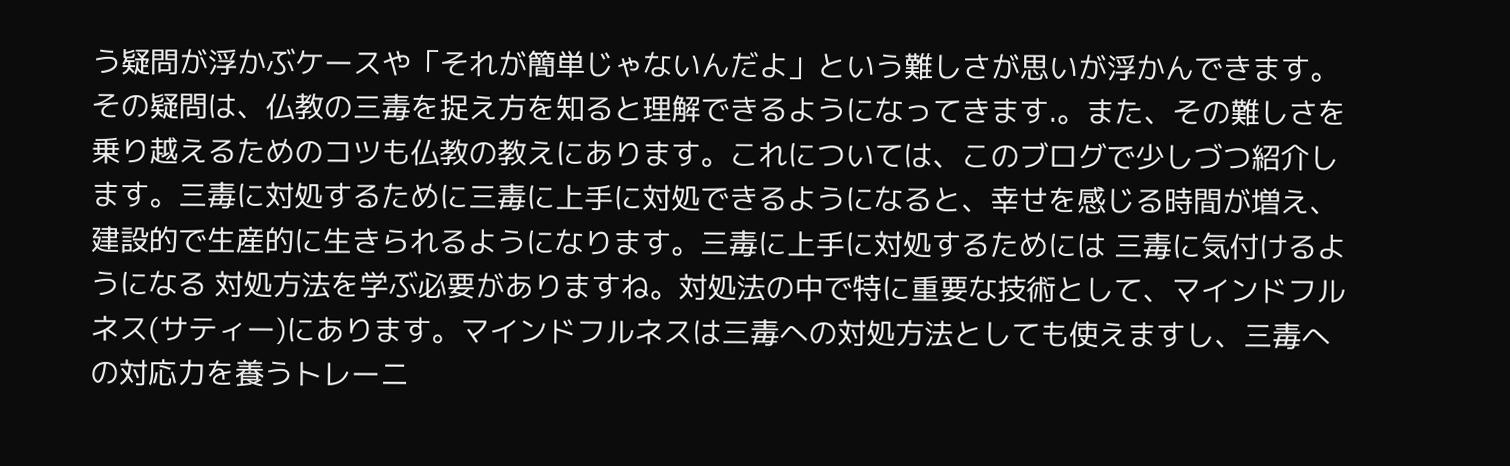う疑問が浮かぶケースや「それが簡単じゃないんだよ」という難しさが思いが浮かんできます。その疑問は、仏教の三毒を捉え方を知ると理解できるようになってきます.。また、その難しさを乗り越えるためのコツも仏教の教えにあります。これについては、このブログで少しづつ紹介します。三毒に対処するために三毒に上手に対処できるようになると、幸せを感じる時間が増え、建設的で生産的に生きられるようになります。三毒に上手に対処するためには 三毒に気付けるようになる 対処方法を学ぶ必要がありますね。対処法の中で特に重要な技術として、マインドフルネス(サティー)にあります。マインドフルネスは三毒への対処方法としても使えますし、三毒への対応力を養うトレーニ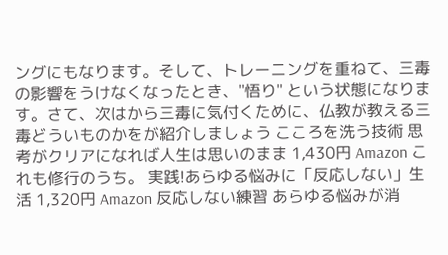ングにもなります。そして、トレーニングを重ねて、三毒の影響をうけなくなったとき、"悟り" という状態になります。さて、次はから三毒に気付くために、仏教が教える三毒どういものかをが紹介しましょう こころを洗う技術 思考がクリアになれば人生は思いのまま 1,430円 Amazon これも修行のうち。 実践!あらゆる悩みに「反応しない」生活 1,320円 Amazon 反応しない練習 あらゆる悩みが消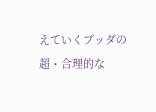えていくブッダの超・合理的な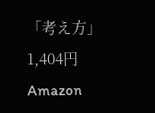「考え方」 1,404円 Amazon